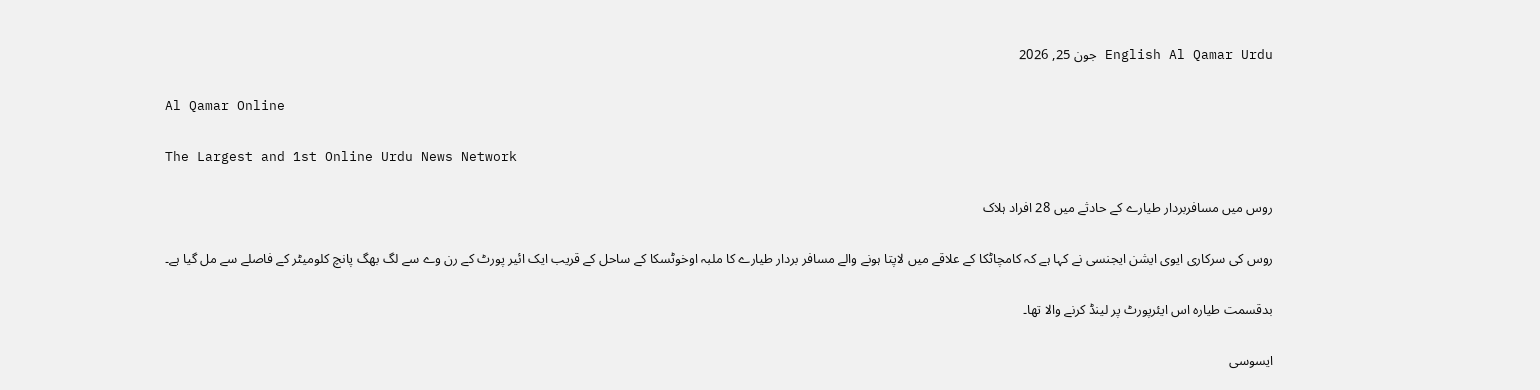English Al Qamar Urdu جون 25, 2026

Al Qamar Online

The Largest and 1st Online Urdu News Network

روس میں مسافربردار طیارے کے حادثے میں 28 افراد ہلاک

روس کی سرکاری ایوی ایشن ایجنسی نے کہا ہے کہ کامچاٹکا کے علاقے میں لاپتا ہونے والے مسافر بردار طیارے کا ملبہ اوخوٹسکا کے ساحل کے قریب ایک ائیر پورٹ کے رن وے سے لگ بھگ پانچ کلومیٹر کے فاصلے سے مل گیا ہے۔

بدقسمت طیارہ اس ایئرپورٹ پر لینڈ کرنے والا تھا۔

ایسوسی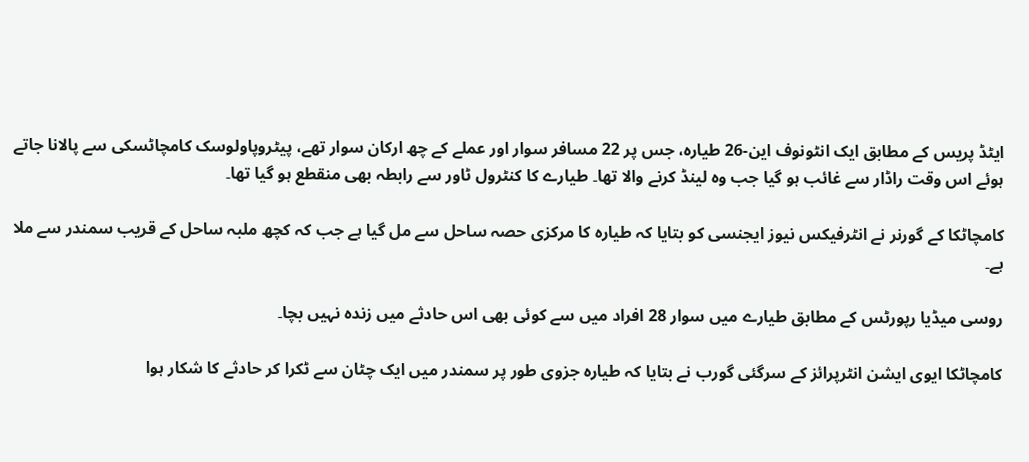ایٹڈ پریس کے مطابق ایک انٹونوف این-26 طیارہ، جس پر 22 مسافر سوار اور عملے کے چھ ارکان سوار تھے، پیٹروپاولوسک کامچاٹسکی سے پالانا جاتے ہوئے اس وقت راڈار سے غائب ہو گیا جب وہ لینڈ کرنے والا تھا۔ طیارے کا کنٹرول ٹاور سے رابطہ بھی منقطع ہو گیا تھا۔

کامچاٹکا کے گورنر نے انٹرفیکس نیوز ایجنسی کو بتایا کہ طیارہ کا مرکزی حصہ ساحل سے مل گیا ہے جب کہ کچھ ملبہ ساحل کے قریب سمندر سے ملا ہے۔

روسی میڈیا رپورٹس کے مطابق طیارے میں سوار 28 افراد میں سے کوئی بھی اس حادثے میں زندہ نہیں بچا۔

کامچاٹکا ایوی ایشن انٹرپرائز کے سرگئی گورب نے بتایا کہ طیارہ جزوی طور پر سمندر میں ایک چٹان سے ٹکرا کر حادثے کا شکار ہوا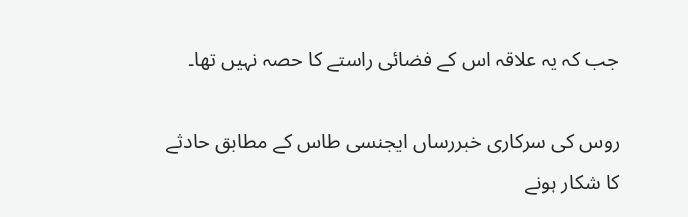جب کہ یہ علاقہ اس کے فضائی راستے کا حصہ نہیں تھا۔

روس کی سرکاری خبررساں ایجنسی طاس کے مطابق حادثے کا شکار ہونے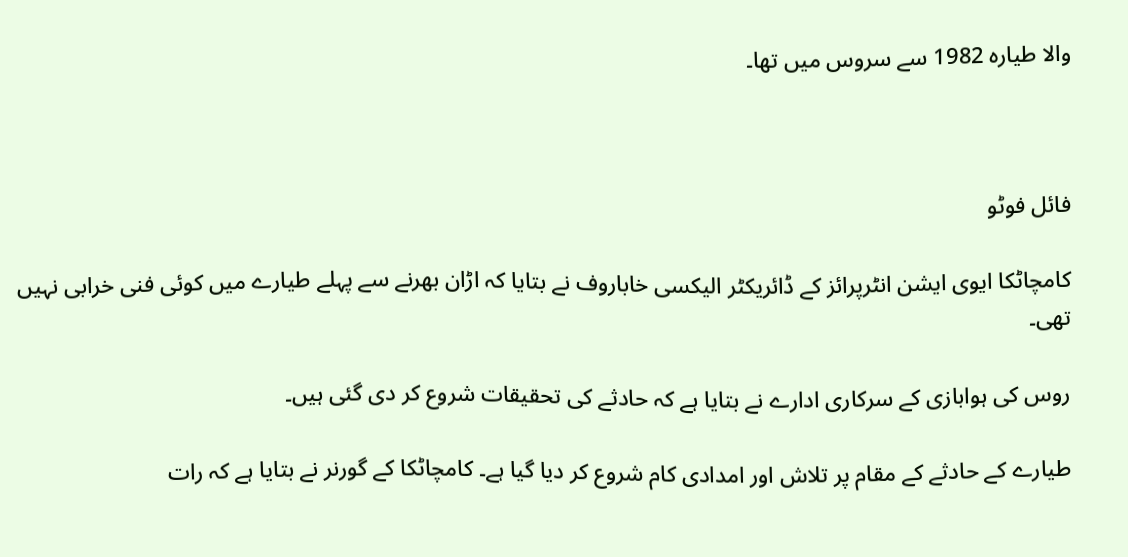والا طیارہ 1982 سے سروس میں تھا۔



فائل فوٹو

کامچاٹکا ایوی ایشن انٹرپرائز کے ڈائریکٹر الیکسی خاباروف نے بتایا کہ اڑان بھرنے سے پہلے طیارے میں کوئی فنی خرابی نہیں تھی۔

روس کی ہوابازی کے سرکاری ادارے نے بتایا ہے کہ حادثے کی تحقیقات شروع کر دی گئی ہیں۔

طیارے کے حادثے کے مقام پر تلاش اور امدادی کام شروع کر دیا گیا ہے۔ کامچاٹکا کے گورنر نے بتایا ہے کہ رات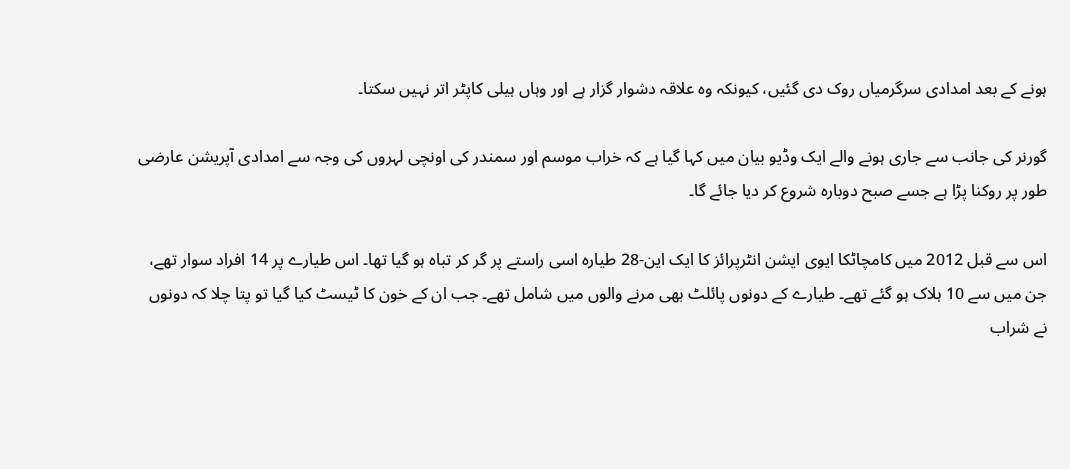ہونے کے بعد امدادی سرگرمیاں روک دی گئیں، کیونکہ وہ علاقہ دشوار گزار ہے اور وہاں ہیلی کاپٹر اتر نہیں سکتا۔

گورنر کی جانب سے جاری ہونے والے ایک وڈیو بیان میں کہا گیا ہے کہ خراب موسم اور سمندر کی اونچی لہروں کی وجہ سے امدادی آپریشن عارضی طور پر روکنا پڑا ہے جسے صبح دوبارہ شروع کر دیا جائے گا۔

اس سے قبل 2012 میں کامچاٹکا ایوی ایشن انٹرپرائز کا ایک این-28 طیارہ اسی راستے پر گر کر تباہ ہو گیا تھا۔ اس طیارے پر 14 افراد سوار تھے، جن میں سے 10 ہلاک ہو گئے تھے۔ طیارے کے دونوں پائلٹ بھی مرنے والوں میں شامل تھے۔ جب ان کے خون کا ٹیسٹ کیا گیا تو پتا چلا کہ دونوں نے شراب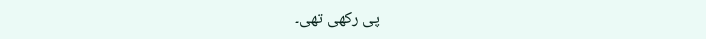پی رکھی تھی۔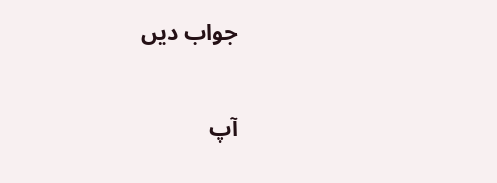جواب دیں

آپ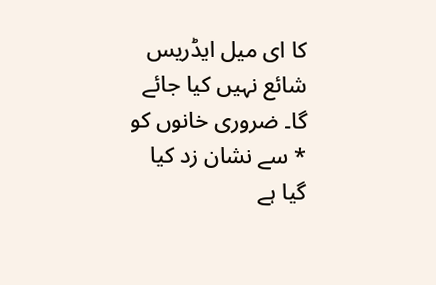کا ای میل ایڈریس شائع نہیں کیا جائے گا۔ ضروری خانوں کو * سے نشان زد کیا گیا ہے